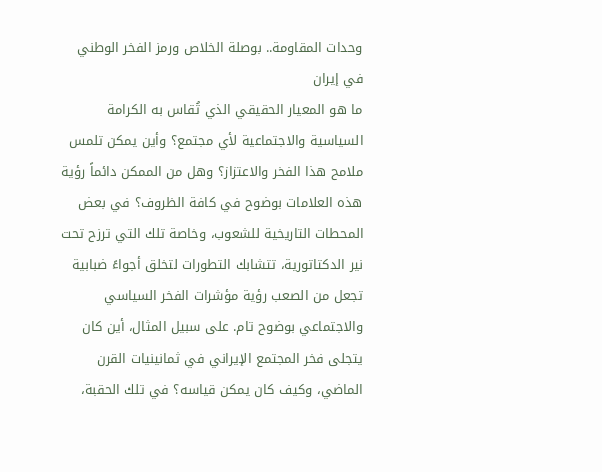وحدات المقاومة.. بوصلة الخلاص ورمز الفخر الوطني في إيران
ما هو المعيار الحقيقي الذي تُقاس به الكرامة السياسية والاجتماعية لأي مجتمع؟ وأين يمكن تلمس ملامح هذا الفخر والاعتزاز؟ وهل من الممكن دائماً رؤية هذه العلامات بوضوح في كافة الظروف؟ في بعض المحطات التاريخية للشعوب، وخاصة تلك التي ترزح تحت نير الدكتاتورية، تتشابك التطورات لتخلق أجواءً ضبابية تجعل من الصعب رؤية مؤشرات الفخر السياسي والاجتماعي بوضوح تام. على سبيل المثال، أين كان يتجلى فخر المجتمع الإيراني في ثمانينيات القرن الماضي، وكيف كان يمكن قياسه؟ في تلك الحقبة،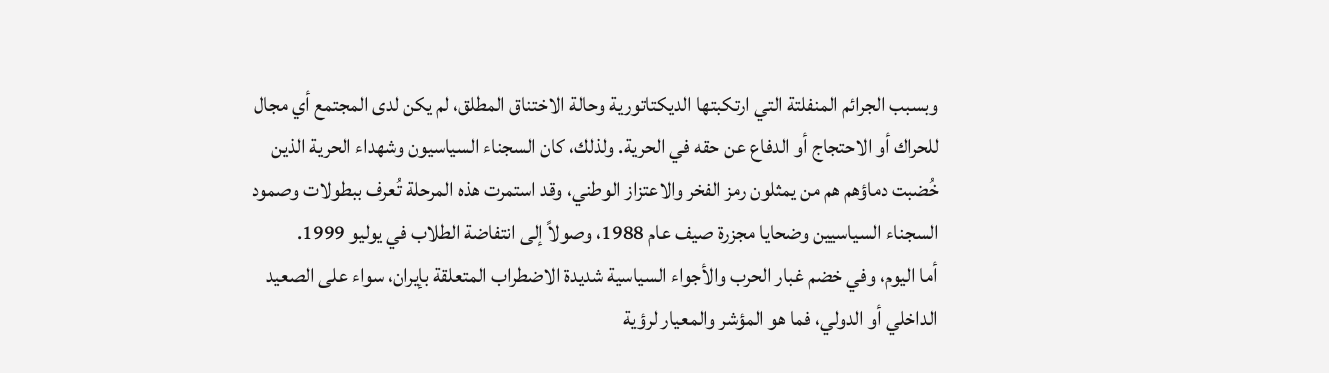وبسبب الجرائم المنفلتة التي ارتكبتها الديكتاتورية وحالة الاختناق المطلق، لم يكن لدى المجتمع أي مجال للحراك أو الاحتجاج أو الدفاع عن حقه في الحرية. ولذلك، كان السجناء السياسيون وشهداء الحرية الذين خُضبت دماؤهم هم من يمثلون رمز الفخر والاعتزاز الوطني، وقد استمرت هذه المرحلة تُعرف ببطولات وصمود السجناء السياسيين وضحايا مجزرة صيف عام 1988، وصولاً إلى انتفاضة الطلاب في يوليو 1999.
أما اليوم، وفي خضم غبار الحرب والأجواء السياسية شديدة الاضطراب المتعلقة بإيران، سواء على الصعيد الداخلي أو الدولي، فما هو المؤشر والمعيار لرؤية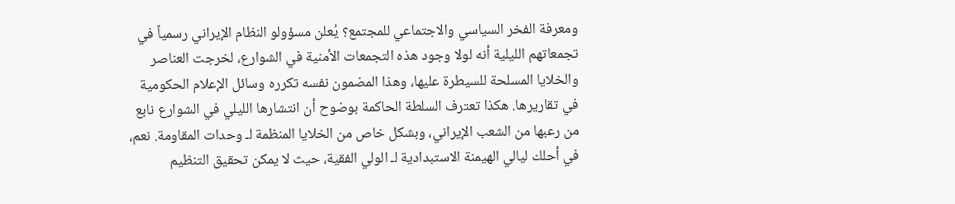ومعرفة الفخر السياسي والاجتماعي للمجتمع؟ يُعلن مسؤولو النظام الإيراني رسمياً في تجمعاتهم الليلية أنه لولا وجود هذه التجمعات الأمنية في الشوارع، لخرجت العناصر والخلايا المسلحة للسيطرة عليها، وهذا المضمون نفسه تكرره وسائل الإعلام الحكومية في تقاريرها. هكذا تعترف السلطة الحاكمة بوضوح أن انتشارها الليلي في الشوارع نابع من رعبها من الشعب الإيراني، وبشكل خاص من الخلايا المنظمة لـ وحدات المقاومة. نعم، في أحلك ليالي الهيمنة الاستبدادية لـ الولي الفقیة، حيث لا يمكن تحقيق التنظيم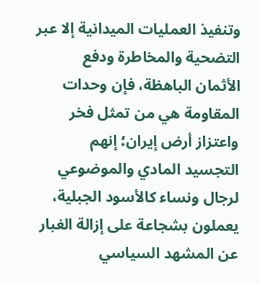وتنفيذ العمليات الميدانية إلا عبر التضحية والمخاطرة ودفع الأثمان الباهظة، فإن وحدات المقاومة هي من تمثل فخر واعتزاز أرض إيران؛ إنهم التجسيد المادي والموضوعي لرجال ونساء كالأسود الجبلية، يعملون بشجاعة على إزالة الغبار عن المشهد السياسي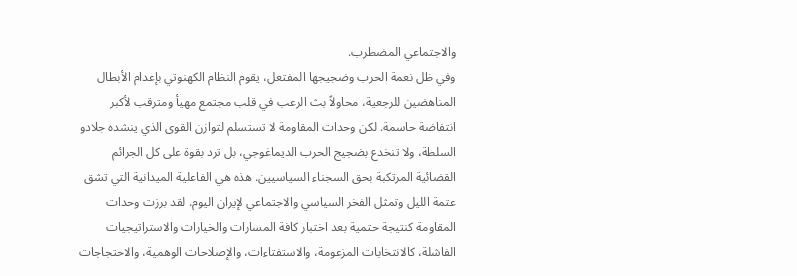والاجتماعي المضطرب.
وفي ظل نعمة الحرب وضجيجها المفتعل، يقوم النظام الكهنوتي بإعدام الأبطال المناهضين للرجعية، محاولاً بث الرعب في قلب مجتمع مهيأ ومترقب لأكبر انتفاضة حاسمة. لكن وحدات المقاومة لا تستسلم لتوازن القوى الذي ينشده جلادو السلطة، ولا تنخدع بضجيج الحرب الديماغوجي، بل ترد بقوة على كل الجرائم القضائية المرتكبة بحق السجناء السياسيين. هذه هي الفاعلية الميدانية التي تشق عتمة الليل وتمثل الفخر السياسي والاجتماعي لإيران اليوم. لقد برزت وحدات المقاومة كنتيجة حتمية بعد اختبار كافة المسارات والخيارات والاستراتيجيات الفاشلة، كالانتخابات المزعومة، والاستفتاءات، والإصلاحات الوهمية، والاحتجاجات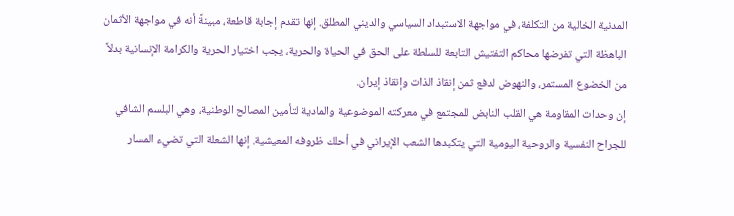المدنية الخالية من التكلفة، في مواجهة الاستبداد السياسي والديني المطلق. إنها تقدم إجابة قاطعة، مبينةً أنه في مواجهة الأثمان الباهظة التي تفرضها محاكم التفتيش التابعة للسلطة على الحق في الحياة والحرية، يجب اختيار الحرية والكرامة الإنسانية بدلاً من الخضوع المستمر، والنهوض لدفع ثمن إنقاذ الذات وإنقاذ إيران.
إن وحدات المقاومة هي القلب النابض للمجتمع في معركته الموضوعية والمادية لتأمين المصالح الوطنية، وهي البلسم الشافي للجراح النفسية والروحية اليومية التي يتكبدها الشعب الإيراني في أحلك ظروفه المعيشية. إنها الشعلة التي تضيء المسار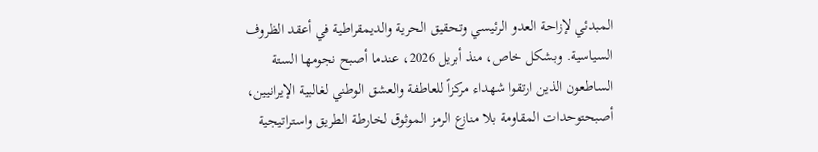المبدئي لإزاحة العدو الرئيسي وتحقيق الحرية والديمقراطية في أعقد الظروف السياسية. وبشكل خاص، منذ أبريل 2026، عندما أصبح نجومها الستة الساطعون الذين ارتقوا شهداء مركزاً للعاطفة والعشق الوطني لغالبية الإيرانيين، أصبحتوحدات المقاومة بلا منازع الرمز الموثوق لخارطة الطريق واستراتيجية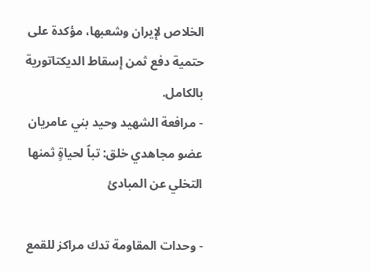الخلاص لإيران وشعبها، مؤكدة على حتمية دفع ثمن إسقاط الديكتاتورية بالكامل.
- مرافعة الشهيد وحيد بني عامريان عضو مجاهدي خلق: تباً لحياةٍ ثمنها التخلي عن المبادئ

- وحدات المقاومة تدك مراكز للقمع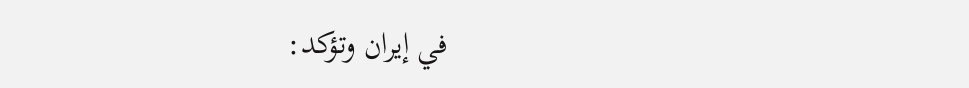في إيران وتؤكد: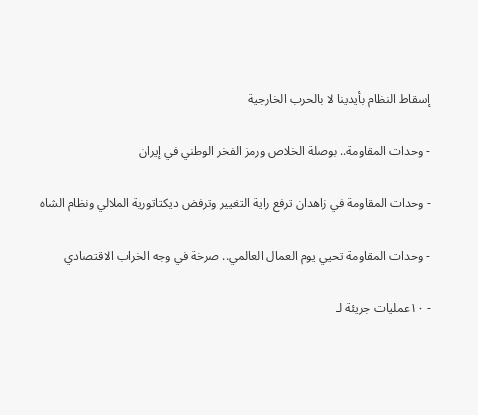إسقاط النظام بأيدينا لا بالحرب الخارجية

- وحدات المقاومة.. بوصلة الخلاص ورمز الفخر الوطني في إيران

- وحدات المقاومة في زاهدان ترفع راية التغيير وترفض ديكتاتورية الملالي ونظام الشاه

- وحدات المقاومة تحيي يوم العمال العالمي.. صرخة في وجه الخراب الاقتصادي

- ۱۰عمليات جريئة لـ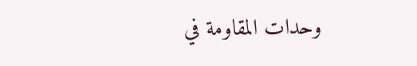وحدات المقاومة في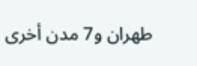طهران و7 مدن أخرى